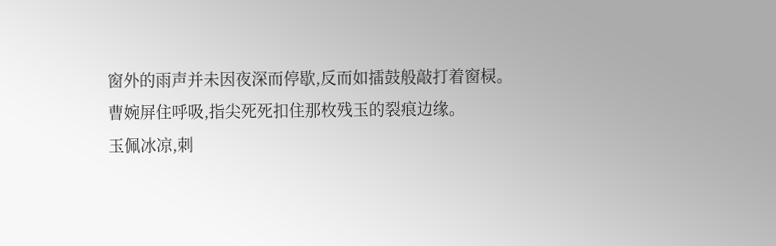窗外的雨声并未因夜深而停歇,反而如擂鼓般敲打着窗棂。
曹婉屏住呼吸,指尖死死扣住那枚残玉的裂痕边缘。
玉佩冰凉,刺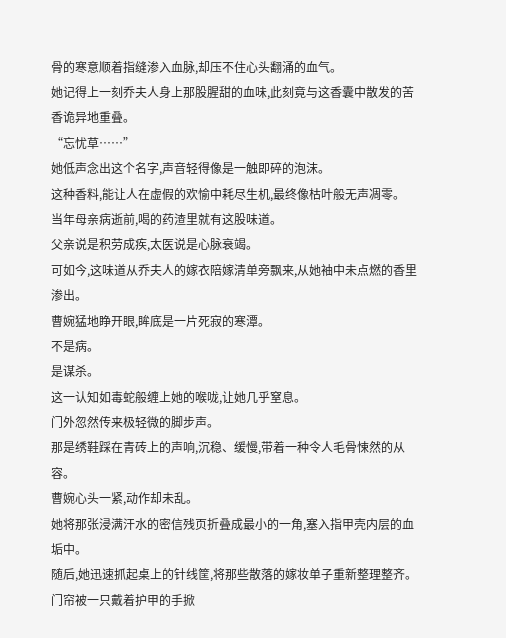骨的寒意顺着指缝渗入血脉,却压不住心头翻涌的血气。
她记得上一刻乔夫人身上那股腥甜的血味,此刻竟与这香囊中散发的苦香诡异地重叠。
“忘忧草……”
她低声念出这个名字,声音轻得像是一触即碎的泡沫。
这种香料,能让人在虚假的欢愉中耗尽生机,最终像枯叶般无声凋零。
当年母亲病逝前,喝的药渣里就有这股味道。
父亲说是积劳成疾,太医说是心脉衰竭。
可如今,这味道从乔夫人的嫁衣陪嫁清单旁飘来,从她袖中未点燃的香里渗出。
曹婉猛地睁开眼,眸底是一片死寂的寒潭。
不是病。
是谋杀。
这一认知如毒蛇般缠上她的喉咙,让她几乎窒息。
门外忽然传来极轻微的脚步声。
那是绣鞋踩在青砖上的声响,沉稳、缓慢,带着一种令人毛骨悚然的从容。
曹婉心头一紧,动作却未乱。
她将那张浸满汗水的密信残页折叠成最小的一角,塞入指甲壳内层的血垢中。
随后,她迅速抓起桌上的针线筐,将那些散落的嫁妆单子重新整理整齐。
门帘被一只戴着护甲的手掀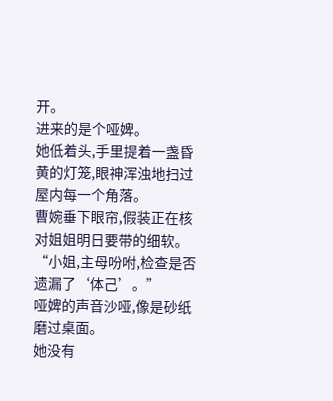开。
进来的是个哑婢。
她低着头,手里提着一盏昏黄的灯笼,眼神浑浊地扫过屋内每一个角落。
曹婉垂下眼帘,假装正在核对姐姐明日要带的细软。
“小姐,主母吩咐,检查是否遗漏了‘体己’。”
哑婢的声音沙哑,像是砂纸磨过桌面。
她没有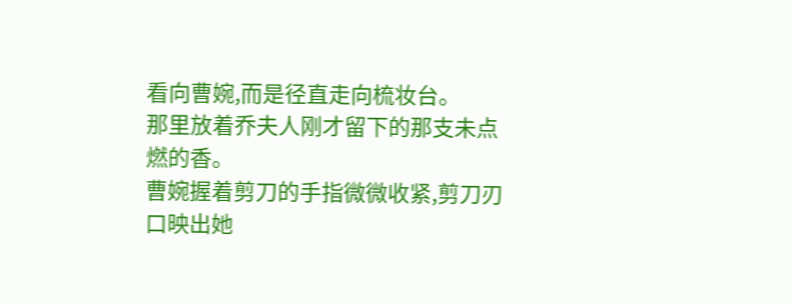看向曹婉,而是径直走向梳妆台。
那里放着乔夫人刚才留下的那支未点燃的香。
曹婉握着剪刀的手指微微收紧,剪刀刃口映出她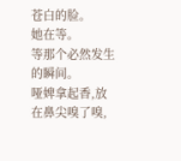苍白的脸。
她在等。
等那个必然发生的瞬间。
哑婢拿起香,放在鼻尖嗅了嗅,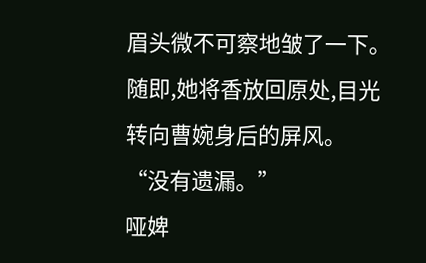眉头微不可察地皱了一下。
随即,她将香放回原处,目光转向曹婉身后的屏风。
“没有遗漏。”
哑婢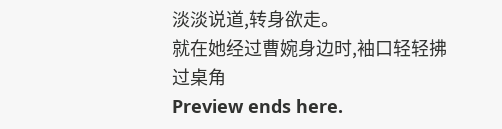淡淡说道,转身欲走。
就在她经过曹婉身边时,袖口轻轻拂过桌角
Preview ends here.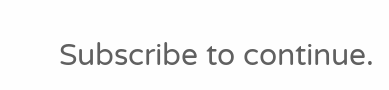Subscribe to continue.